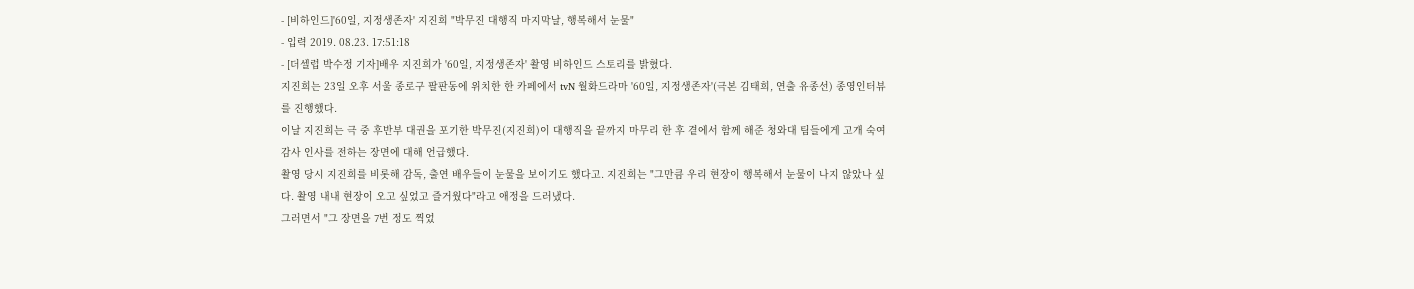- [비하인드]'60일, 지정생존자' 지진희 "박무진 대행직 마지막날, 행복해서 눈물"
- 입력 2019. 08.23. 17:51:18
- [더셀럽 박수정 기자]배우 지진희가 '60일, 지정생존자' 촬영 비하인드 스토리를 밝혔다.
지진희는 23일 오후 서울 종로구 팔판동에 위치한 한 카페에서 tvN 월화드라마 '60일, 지정생존자'(극본 김태희, 연출 유종선) 종영인터뷰를 진행했다.
이날 지진희는 극 중 후반부 대권을 포기한 박무진(지진희)이 대행직을 끝까지 마무리 한 후 곁에서 함께 해준 청와대 팀들에게 고개 숙여 감사 인사를 전하는 장면에 대해 언급했다.
촬영 당시 지진희를 비롯해 감독, 출연 배우들이 눈물을 보이기도 했다고. 지진희는 "그만큼 우리 현장이 행복해서 눈물이 나지 않았나 싶다. 촬영 내내 현장이 오고 싶었고 즐거웠다"라고 애정을 드러냈다.
그러면서 "그 장면을 7번 정도 찍었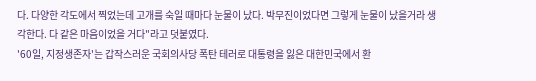다. 다양한 각도에서 찍었는데 고개를 숙일 때마다 눈물이 났다. 박무진이었다면 그렇게 눈물이 났을거라 생각한다. 다 같은 마음이었을 거다"라고 덧붙였다.
'60일, 지정생존자'는 갑작스러운 국회의사당 폭탄 테러로 대통령을 잃은 대한민국에서 환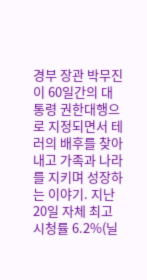경부 장관 박무진이 60일간의 대통령 권한대행으로 지정되면서 테러의 배후를 찾아내고 가족과 나라를 지키며 성장하는 이야기. 지난 20일 자체 최고 시청률 6.2%(닐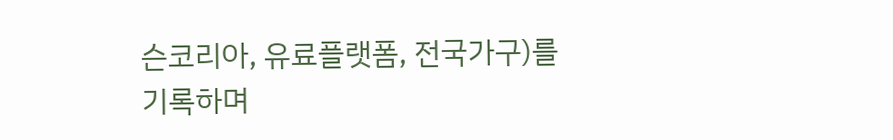슨코리아, 유료플랫폼, 전국가구)를 기록하며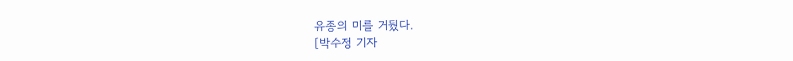유종의 미를 거뒀다.
[박수정 기자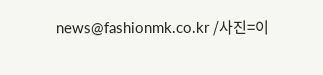news@fashionmk.co.kr /사진=이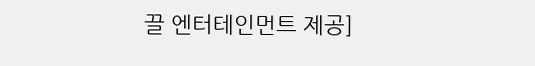끌 엔터테인먼트 제공]